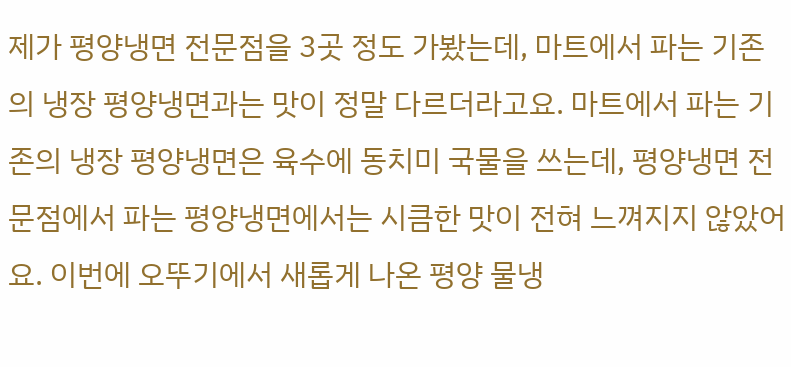제가 평양냉면 전문점을 3곳 정도 가봤는데, 마트에서 파는 기존의 냉장 평양냉면과는 맛이 정말 다르더라고요. 마트에서 파는 기존의 냉장 평양냉면은 육수에 동치미 국물을 쓰는데, 평양냉면 전문점에서 파는 평양냉면에서는 시큼한 맛이 전혀 느껴지지 않았어요. 이번에 오뚜기에서 새롭게 나온 평양 물냉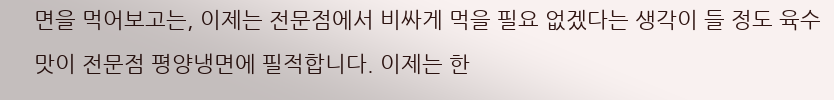면을 먹어보고는, 이제는 전문점에서 비싸게 먹을 필요 없겠다는 생각이 들 정도 육수 맛이 전문점 평양냉면에 필적합니다. 이제는 한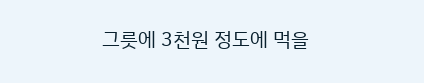그릇에 3천원 정도에 먹을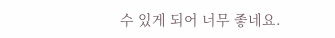수 있게 되어 너무 좋네요.